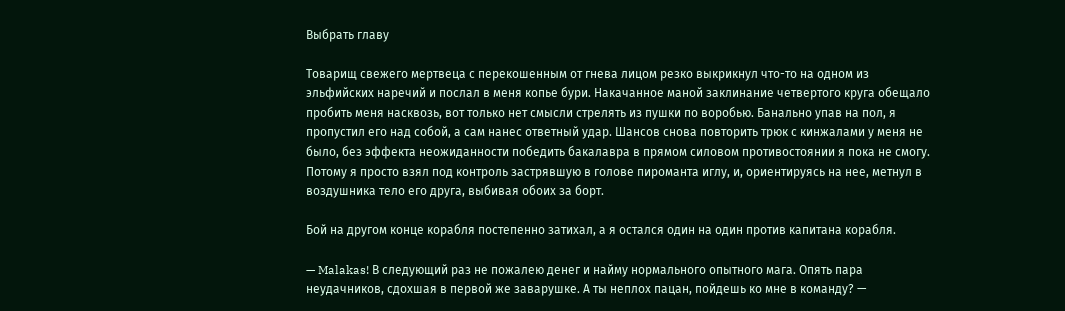Выбрать главу

Товарищ свежего мертвеца с перекошенным от гнева лицом резко выкрикнул что-то на одном из эльфийских наречий и послал в меня копье бури. Накачанное маной заклинание четвертого круга обещало пробить меня насквозь, вот только нет смысли стрелять из пушки по воробью. Банально упав на пол, я пропустил его над собой, а сам нанес ответный удар. Шансов снова повторить трюк с кинжалами у меня не было, без эффекта неожиданности победить бакалавра в прямом силовом противостоянии я пока не смогу. Потому я просто взял под контроль застрявшую в голове пироманта иглу, и, ориентируясь на нее, метнул в воздушника тело его друга, выбивая обоих за борт.

Бой на другом конце корабля постепенно затихал, а я остался один на один против капитана корабля.

— Malakas! В следующий раз не пожалею денег и найму нормального опытного мага. Опять пара неудачников, сдохшая в первой же заварушке. А ты неплох пацан, пойдешь ко мне в команду? —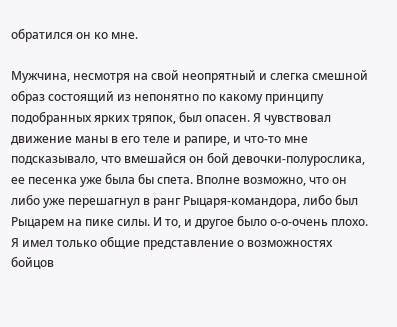обратился он ко мне.

Мужчина, несмотря на свой неопрятный и слегка смешной образ состоящий из непонятно по какому принципу подобранных ярких тряпок, был опасен. Я чувствовал движение маны в его теле и рапире, и что-то мне подсказывало, что вмешайся он бой девочки-полурослика, ее песенка уже была бы спета. Вполне возможно, что он либо уже перешагнул в ранг Рыцаря-командора, либо был Рыцарем на пике силы. И то, и другое было о-о-очень плохо. Я имел только общие представление о возможностях бойцов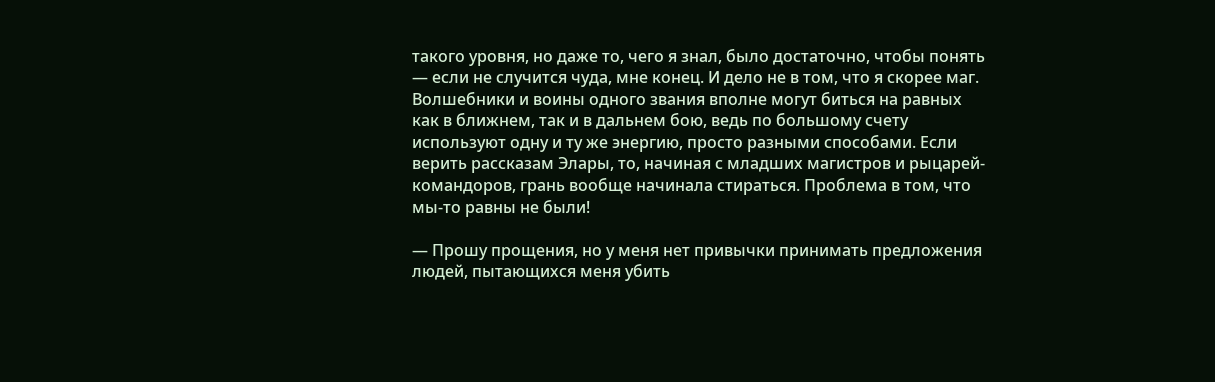такого уровня, но даже то, чего я знал, было достаточно, чтобы понять — если не случится чуда, мне конец. И дело не в том, что я скорее маг. Волшебники и воины одного звания вполне могут биться на равных как в ближнем, так и в дальнем бою, ведь по большому счету используют одну и ту же энергию, просто разными способами. Если верить рассказам Элары, то, начиная с младших магистров и рыцарей-командоров, грань вообще начинала стираться. Проблема в том, что мы-то равны не были!

— Прошу прощения, но у меня нет привычки принимать предложения людей, пытающихся меня убить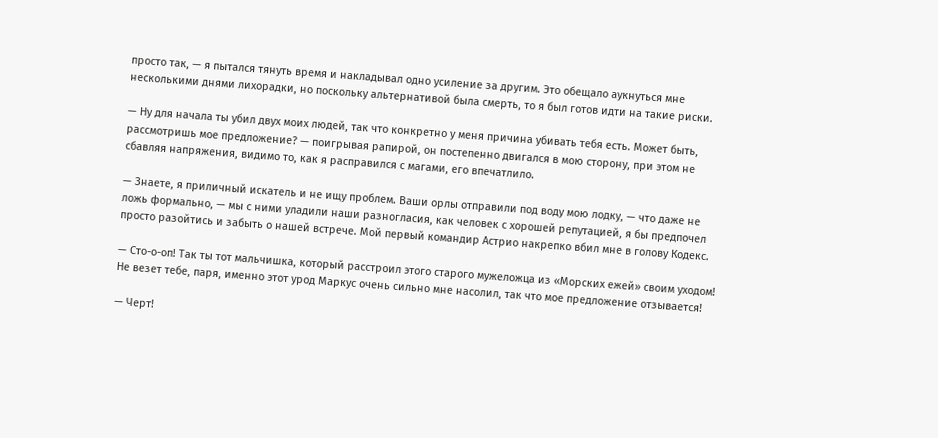просто так, — я пытался тянуть время и накладывал одно усиление за другим. Это обещало аукнуться мне несколькими днями лихорадки, но поскольку альтернативой была смерть, то я был готов идти на такие риски.

— Ну для начала ты убил двух моих людей, так что конкретно у меня причина убивать тебя есть. Может быть, рассмотришь мое предложение? — поигрывая рапирой, он постепенно двигался в мою сторону, при этом не сбавляя напряжения, видимо то, как я расправился с магами, его впечатлило.

— Знаете, я приличный искатель и не ищу проблем. Ваши орлы отправили под воду мою лодку, — что даже не ложь формально, — мы с ними уладили наши разногласия, как человек с хорошей репутацией, я бы предпочел просто разойтись и забыть о нашей встрече. Мой первый командир Астрио накрепко вбил мне в голову Кодекс.

— Сто-о-оп! Так ты тот мальчишка, который расстроил этого старого мужеложца из «Морских ежей» своим уходом! Не везет тебе, паря, именно этот урод Маркус очень сильно мне насолил, так что мое предложение отзывается!

— Черт!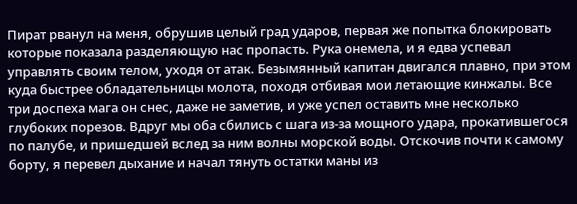Пират рванул на меня, обрушив целый град ударов, первая же попытка блокировать которые показала разделяющую нас пропасть. Рука онемела, и я едва успевал управлять своим телом, уходя от атак. Безымянный капитан двигался плавно, при этом куда быстрее обладательницы молота, походя отбивая мои летающие кинжалы. Все три доспеха мага он снес, даже не заметив, и уже успел оставить мне несколько глубоких порезов. Вдруг мы оба сбились с шага из-за мощного удара, прокатившегося по палубе, и пришедшей вслед за ним волны морской воды. Отскочив почти к самому борту, я перевел дыхание и начал тянуть остатки маны из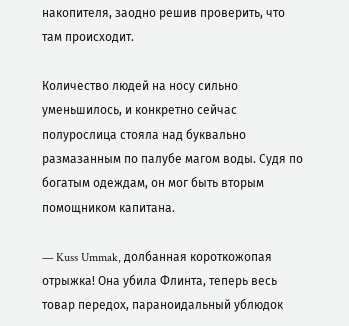накопителя, заодно решив проверить, что там происходит.

Количество людей на носу сильно уменьшилось, и конкретно сейчас полурослица стояла над буквально размазанным по палубе магом воды. Судя по богатым одеждам, он мог быть вторым помощником капитана.

— Kuss Ummak, долбанная короткожопая отрыжка! Она убила Флинта, теперь весь товар передох, параноидальный ублюдок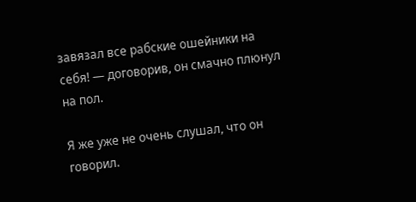завязал все рабские ошейники на себя! — договорив, он смачно плюнул на пол.

Я же уже не очень слушал, что он говорил.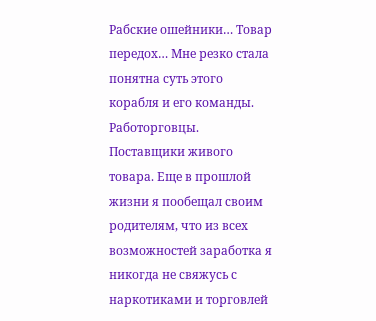Рабские ошейники… Товар передох… Мне резко стала понятна суть этого корабля и его команды. Работорговцы. Поставщики живого товара. Еще в прошлой жизни я пообещал своим родителям, что из всех возможностей заработка я никогда не свяжусь с наркотиками и торговлей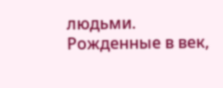людьми. Рожденные в век,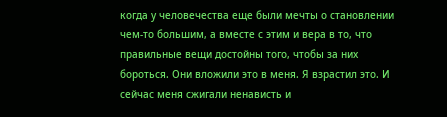когда у человечества еще были мечты о становлении чем-то большим, а вместе с этим и вера в то, что правильные вещи достойны того, чтобы за них бороться. Они вложили это в меня. Я взрастил это. И сейчас меня сжигали ненависть и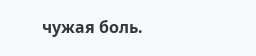чужая боль.